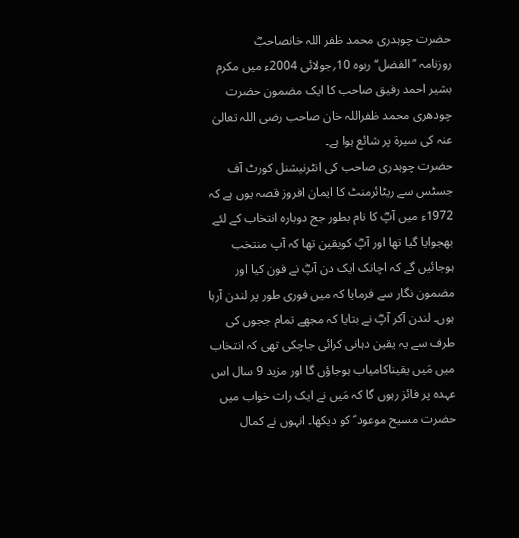حضرت چوہدری محمد ظفر اللہ خانصاحبؓ
روزنامہ ’’الفضل‘‘ ربوہ 10؍جولائی 2004ء میں مکرم بشیر احمد رفیق صاحب کا ایک مضمون حضرت چودھری محمد ظفراللہ خان صاحب رضی اللہ تعالیٰ عنہ کی سیرۃ پر شائع ہوا ہے۔
حضرت چوہدری صاحب کی انٹرنیشنل کورٹ آف جسٹس سے ریٹائرمنٹ کا ایمان افروز قصہ یوں ہے کہ 1972ء میں آپؓ کا نام بطور جج دوبارہ انتخاب کے لئے بھجوایا گیا تھا اور آپؓ کویقین تھا کہ آپ منتخب ہوجائیں گے کہ اچانک ایک دن آپؓ نے فون کیا اور مضمون نگار سے فرمایا کہ میں فوری طور پر لندن آرہا ہوں۔ لندن آکر آپؓ نے بتایا کہ مجھے تمام ججوں کی طرف سے یہ یقین دہانی کرائی جاچکی تھی کہ انتخاب میں مَیں یقیناکامیاب ہوجاؤں گا اور مزید 9 سال اس عہدہ پر فائز رہوں گا کہ مَیں نے ایک رات خواب میں حضرت مسیح موعود ؑ کو دیکھا۔ انہوں نے کمال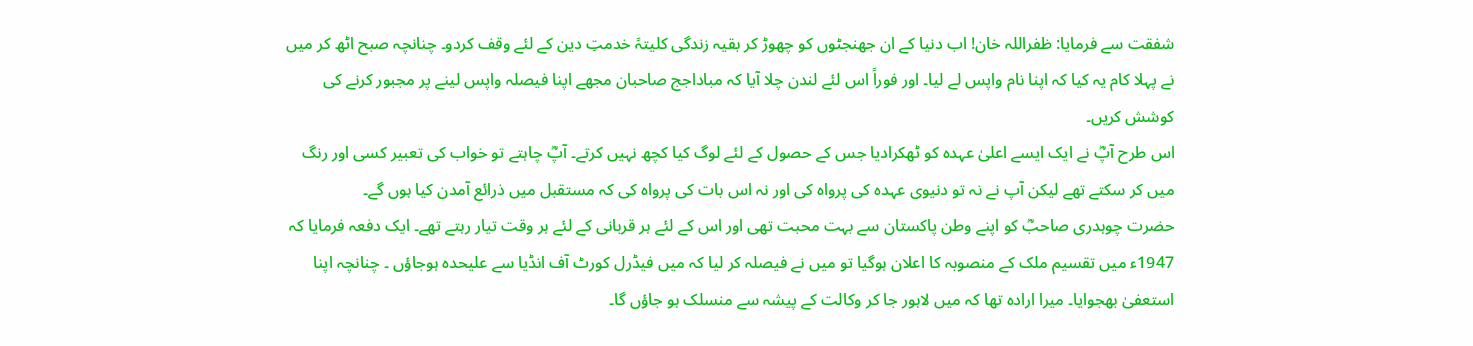شفقت سے فرمایا: ظفراللہ خان! اب دنیا کے ان جھنجٹوں کو چھوڑ کر بقیہ زندگی کلیتہً خدمتِ دین کے لئے وقف کردو۔ چنانچہ صبح اٹھ کر میں نے پہلا کام یہ کیا کہ اپنا نام واپس لے لیا۔ اور فوراً اس لئے لندن چلا آیا کہ مباداجج صاحبان مجھے اپنا فیصلہ واپس لینے پر مجبور کرنے کی کوشش کریں۔
اس طرح آپؓ نے ایک ایسے اعلیٰ عہدہ کو ٹھکرادیا جس کے حصول کے لئے لوگ کیا کچھ نہیں کرتے۔ آپؓ چاہتے تو خواب کی تعبیر کسی اور رنگ میں کر سکتے تھے لیکن آپ نے نہ تو دنیوی عہدہ کی پرواہ کی اور نہ اس بات کی پرواہ کی کہ مستقبل میں ذرائع آمدن کیا ہوں گے۔
حضرت چوہدری صاحبؓ کو اپنے وطن پاکستان سے بہت محبت تھی اور اس کے لئے ہر قربانی کے لئے ہر وقت تیار رہتے تھے۔ ایک دفعہ فرمایا کہ 1947ء میں تقسیم ملک کے منصوبہ کا اعلان ہوگیا تو میں نے فیصلہ کر لیا کہ میں فیڈرل کورٹ آف انڈیا سے علیحدہ ہوجاؤں ۔ چنانچہ اپنا استعفیٰ بھجوایا۔ میرا ارادہ تھا کہ میں لاہور جا کر وکالت کے پیشہ سے منسلک ہو جاؤں گا۔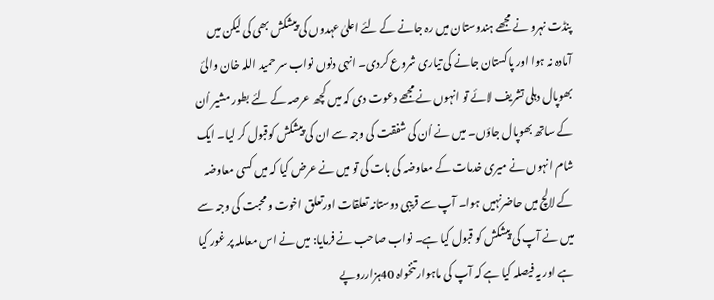پنڈت نہرو نے مجھے ہندوستان میں رہ جانے کے لئے اعلیٰ عہدوں کی پیشکش بھی کی لیکن میں آمادہ نہ ہوا اور پاکستان جانے کی تیاری شروع کردی۔ انہی دنوں نواب سر حمید اللہ خان والیٔ بھوپال دہلی تشریف لائے تو انہوں نے مجھے دعوت دی کہ میں کچھ عرصہ کے لئے بطور مشیر اُن کے ساتھ بھوپال جاؤں۔ میں نے اُن کی شفقت کی وجہ سے ان کی پیشکش کوقبول کر لیا۔ ایک شام انہوں نے میری خدمات کے معاوضہ کی بات کی تو میں نے عرض کیا کہ میں کسی معاوضہ کے لالچ میں حاضرنہیں ہوا۔ آپ سے قریبی دوستانہ تعلقات اورتعلق اخوت ومحبت کی وجہ سے میں نے آپ کی پیشکش کو قبول کیا ہے۔ نواب صاحب نے فرمایا: میں نے اس معاملہ پر غور کیا ہے اور یہ فیصلہ کیا ہے کہ آپ کی ماہوار تنخواہ 40ہزارروپے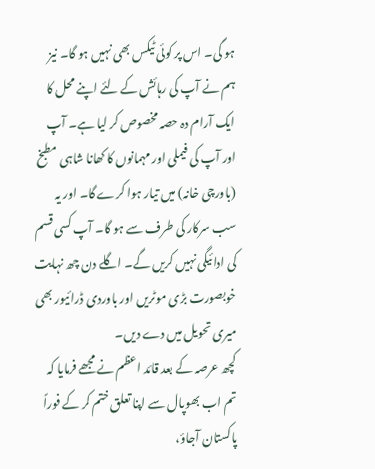ہو گی۔ اس پر کوئی ٹیکس بھی نہیں ہو گا۔ نیز ہم نے آپ کی رہائش کے لئے اپنے محل کا ایک آرام دہ حصہ مخصوص کر لیا ہے۔ آپ اور آپ کی فیملی اور مہمانوں کا کھانا شاہی مطبخ (باورچی خانہ) میں تیار ہوا کرے گا۔ اور یہ سب سرکار کی طرف سے ہو گا۔ آپ کسی قسم کی ادائیگی نہیں کریں گے۔ اگلے دن چھ نہایت خوبصورت بڑی موٹریں اور باوردی ڈرائیور بھی میری تحویل میں دے دیں۔
کچھ عرصہ کے بعد قائد اعظم نے مجھے فرمایا کہ تم اب بھوپال سے اپنا تعلق ختم کر کے فوراً پاکستان آجاؤ،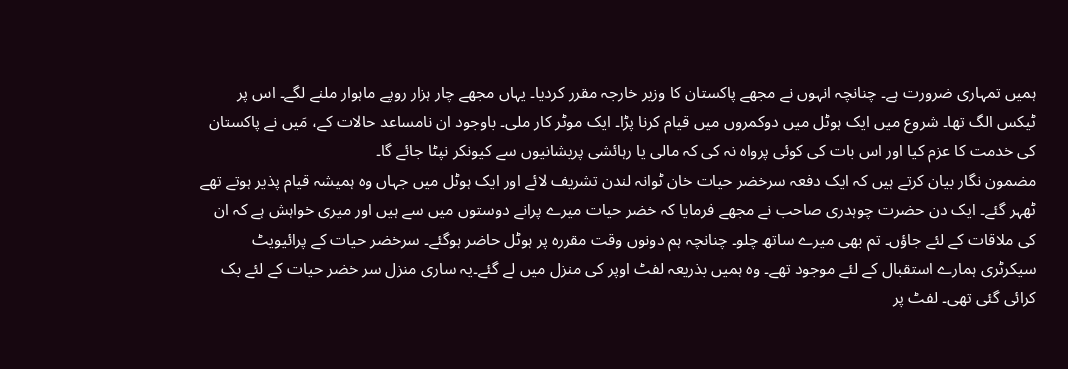ہمیں تمہاری ضرورت ہے۔ چنانچہ انہوں نے مجھے پاکستان کا وزیر خارجہ مقرر کردیا۔ یہاں مجھے چار ہزار روپے ماہوار ملنے لگے۔ اس پر ٹیکس الگ تھا۔ شروع میں ایک ہوٹل میں دوکمروں میں قیام کرنا پڑا۔ ایک موٹر کار ملی۔ باوجود ان نامساعد حالات کے، مَیں نے پاکستان کی خدمت کا عزم کیا اور اس بات کی کوئی پرواہ نہ کی کہ مالی یا رہائشی پریشانیوں سے کیونکر نپٹا جائے گا۔
مضمون نگار بیان کرتے ہیں کہ ایک دفعہ سرخضر حیات خان ٹوانہ لندن تشریف لائے اور ایک ہوٹل میں جہاں وہ ہمیشہ قیام پذیر ہوتے تھے ٹھہر گئے۔ ایک دن حضرت چوہدری صاحب نے مجھے فرمایا کہ خضر حیات میرے پرانے دوستوں میں سے ہیں اور میری خواہش ہے کہ ان کی ملاقات کے لئے جاؤں۔ تم بھی میرے ساتھ چلو۔ چنانچہ ہم دونوں وقت مقررہ پر ہوٹل حاضر ہوگئے۔ سرخضر حیات کے پرائیویٹ سیکرٹری ہمارے استقبال کے لئے موجود تھے۔ وہ ہمیں بذریعہ لفٹ اوپر کی منزل میں لے گئے۔یہ ساری منزل سر خضر حیات کے لئے بک کرائی گئی تھی۔ لفٹ پر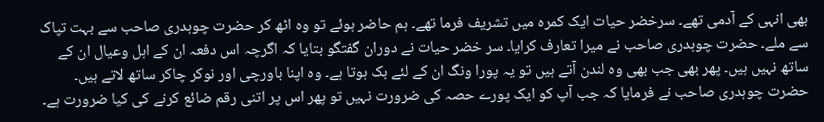بھی انہی کے آدمی تھے۔ سرخضر حیات ایک کمرہ میں تشریف فرما تھے۔ ہم حاضر ہوئے تو وہ اٹھ کر حضرت چوہدری صاحب سے بہت تپاک سے ملے۔ حضرت چوہدری صاحب نے میرا تعارف کرایا۔ سر خضر حیات نے دوران گفتگو بتایا کہ اگرچہ اس دفعہ ان کے اہل وعیال ان کے ساتھ نہیں ہیں۔ پھر بھی جب بھی وہ لندن آتے ہیں تو یہ پورا ونگ ان کے لئے بک ہوتا ہے۔ وہ اپنا باورچی اور نوکر چاکر ساتھ لاتے ہیں۔ حضرت چوہدری صاحب نے فرمایا کہ جب آپ کو ایک پورے حصہ کی ضرورت نہیں تو پھر اس پر اتنی رقم ضائع کرنے کی کیا ضرورت ہے۔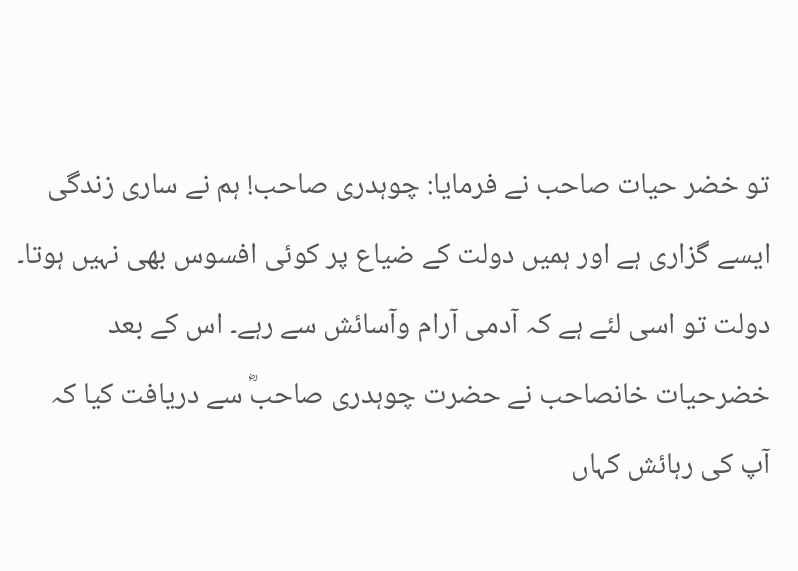تو خضر حیات صاحب نے فرمایا: چوہدری صاحب! ہم نے ساری زندگی ایسے گزاری ہے اور ہمیں دولت کے ضیاع پر کوئی افسوس بھی نہیں ہوتا۔ دولت تو اسی لئے ہے کہ آدمی آرام وآسائش سے رہے۔ اس کے بعد خضرحیات خانصاحب نے حضرت چوہدری صاحبؓ سے دریافت کیا کہ آپ کی رہائش کہاں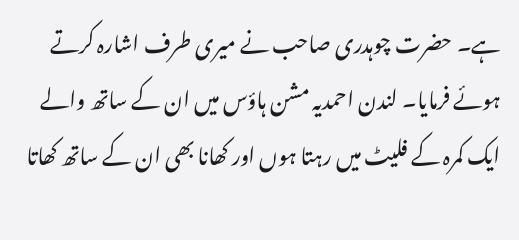ہے۔ حضرت چوہدری صاحب نے میری طرف اشارہ کرتے ہوئے فرمایا۔ لندن احمدیہ مشن ہاؤس میں ان کے ساتھ والے ایک کمرہ کے فلیٹ میں رہتا ہوں اور کھانا بھی ان کے ساتھ کھاتا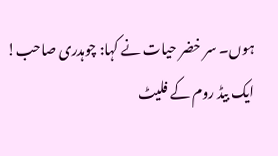ہوں۔ سر خضر حیات نے کہا: چوہدری صاحب! ایک بیڈ روم کے فلیٹ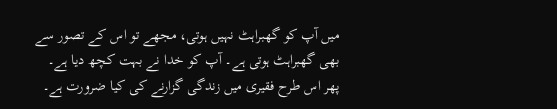میں آپ کو گھبراہٹ نہیں ہوتی، مجھے تو اس کے تصور سے بھی گھبراہٹ ہوتی ہے۔ آپ کو خدا نے بہت کچھ دیا ہے۔ پھر اس طرح فقیری میں زندگی گزارنے کی کیا ضرورت ہے۔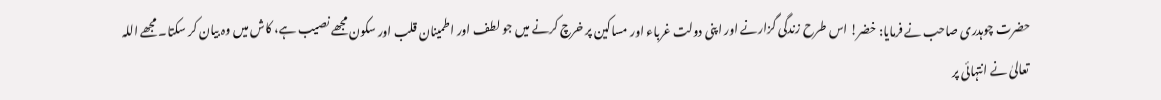حضرت چوہدری صاحب نے فرمایا: خضر! اس طرح زندگی گزارنے اور اپنی دولت غرباء اور مساکین پر خرچ کرنے میں جو لطف اور اطمینان قلب اور سکون مجھے نصیب ہے، کاش میں وہ بیان کر سکتا۔ مجھے اللہ تعالیٰ نے انتہائی پر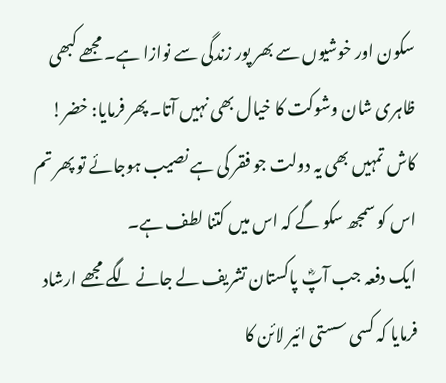سکون اور خوشیوں سے بھر پور زندگی سے نوازا ہے۔ مجھے کبھی ظاہری شان وشوکت کا خیال بھی نہیں آتا۔ پھر فرمایا: خضر! کاش تمہیں بھی یہ دولت جو فقر کی ہے نصیب ہوجائے تو پھر تم اس کو سمجھ سکو گے کہ اس میں کتنا لطف ہے۔
ایک دفعہ جب آپؓ پاکستان تشریف لے جانے لگے مجھے ارشاد فرمایا کہ کسی سستی ائیر لائن کا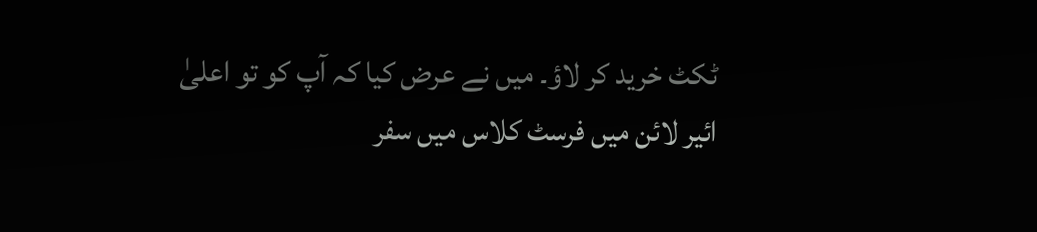ٹکٹ خرید کر لاؤ۔ میں نے عرض کیا کہ آپ کو تو اعلیٰ ائیر لائن میں فرسٹ کلاس میں سفر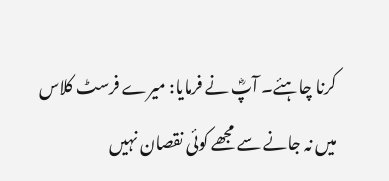کرنا چاہئے۔ آپؓ نے فرمایا: میرے فرسٹ کلاس میں نہ جانے سے مجھے کوئی نقصان نہیں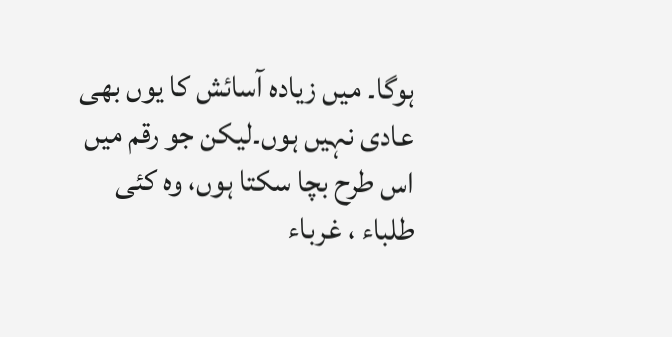ہوگا۔ میں زیادہ آسائش کا یوں بھی عادی نہیں ہوں۔لیکن جو رقم میں اس طرح بچا سکتا ہوں، وہ کئی طلباء ، غرباء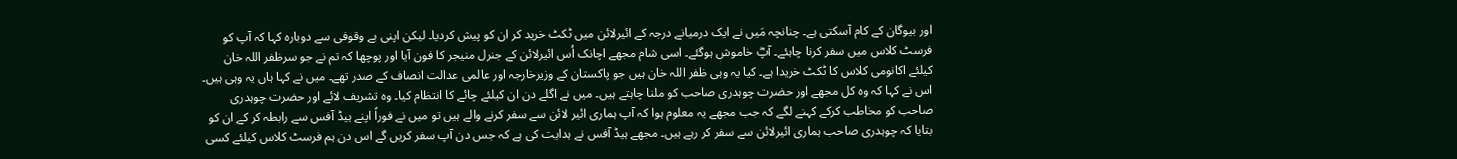اور بیوگان کے کام آسکتی ہے۔ چنانچہ مَیں نے ایک درمیانے درجہ کے ائیرلائن میں ٹکٹ خرید کر ان کو پیش کردیا۔ لیکن اپنی بے وقوفی سے دوبارہ کہا کہ آپ کو فرسٹ کلاس میں سفر کرنا چاہئے۔ آپؓ خاموش ہوگئے۔ اسی شام مجھے اچانک اُس ائیرلائن کے جنرل منیجر کا فون آیا اور پوچھا کہ تم نے جو سرظفر اللہ خان کیلئے اکانومی کلاس کا ٹکٹ خریدا ہے۔ کیا یہ وہی ظفر اللہ خان ہیں جو پاکستان کے وزیرخارجہ اور عالمی عدالت انصاف کے صدر تھے۔ میں نے کہا ہاں یہ وہی ہیں۔ اس نے کہا کہ وہ کل مجھے اور حضرت چوہدری صاحب کو ملنا چاہتے ہیں۔ میں نے اگلے دن ان کیلئے چائے کا انتظام کیا۔ وہ تشریف لائے اور حضرت چوہدری صاحب کو مخاطب کرکے کہنے لگے کہ جب مجھے یہ معلوم ہوا کہ آپ ہماری ائیر لائن سے سفر کرنے والے ہیں تو میں نے فوراً اپنے ہیڈ آفس سے رابطہ کر کے ان کو بتایا کہ چوہدری صاحب ہماری ائیرلائن سے سفر کر رہے ہیں۔ مجھے ہیڈ آفس نے ہدایت کی ہے کہ جس دن آپ سفر کریں گے اس دن ہم فرسٹ کلاس کیلئے کسی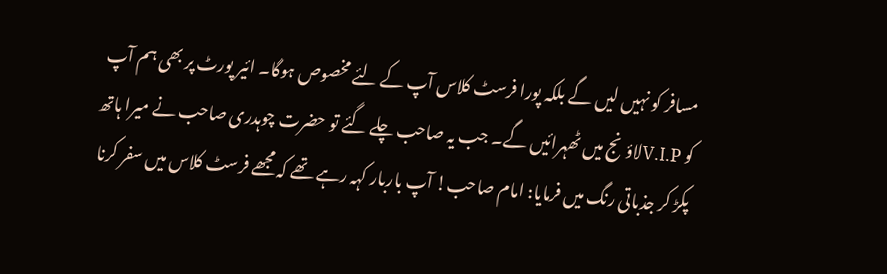مسافر کو نہیں لیں گے بلکہ پورا فرسٹ کلاس آپ کے لئے مخصوص ہوگا۔ ائیر پورٹ پر بھی ہم آپ کو V.I.Pلاؤنج میں ٹھہرائیں گے۔ جب یہ صاحب چلے گئے تو حضرت چوہدری صاحب نے میرا ہاتھ پکڑ کر جذباتی رنگ میں فرمایا: امام صاحب! آپ باربار کہہ رہے تھے کہ مجھے فرسٹ کلاس میں سفر کرنا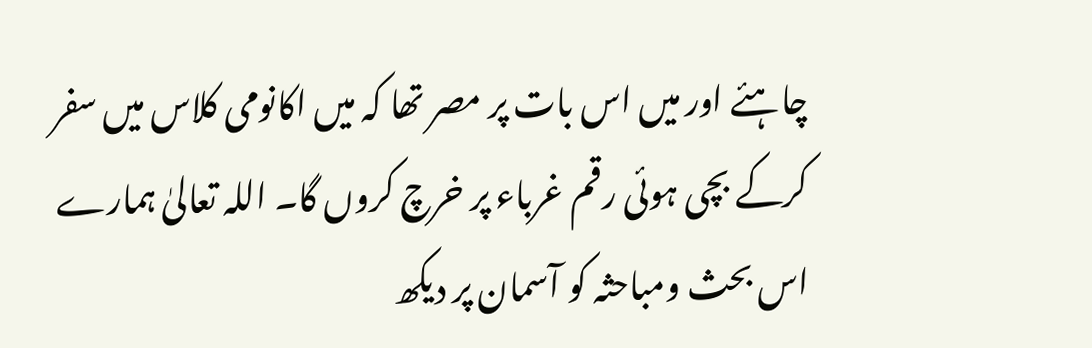چاہئے اور میں اس بات پر مصر تھا کہ میں اکانومی کلاس میں سفر کرکے بچی ہوئی رقم غرباء پر خرچ کروں گا۔ اللہ تعالیٰ ہمارے اس بحث ومباحثہ کو آسمان پر دیکھ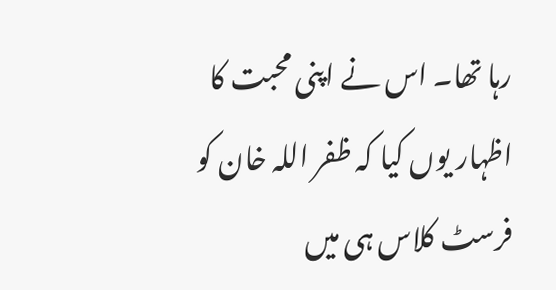رہا تھا۔ اس نے اپنی محبت کا اظہار یوں کیا کہ ظفر اللہ خان کو فرسٹ کلاس ہی میں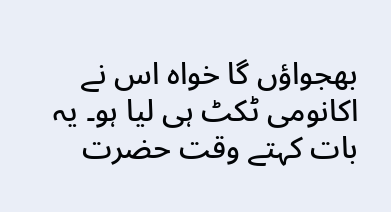بھجواؤں گا خواہ اس نے اکانومی ٹکٹ ہی لیا ہو۔ یہ بات کہتے وقت حضرت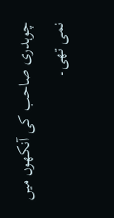چوہدری صاحب کی آنکھوں میں نمی تھی۔